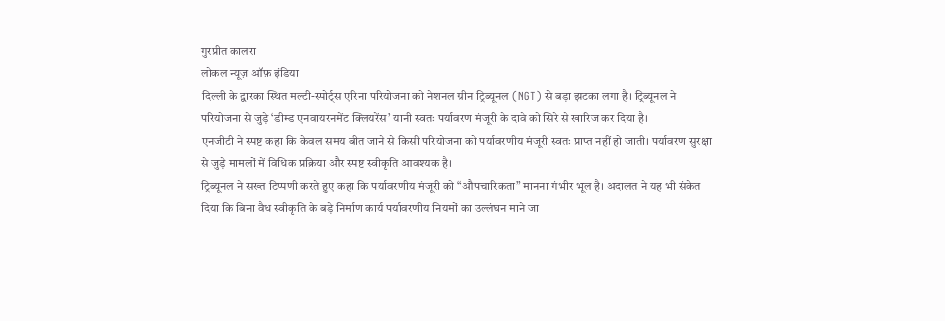गुरप्रीत कालरा
लोकल न्यूज़ ऑफ़ इंडिया
दिल्ली के द्वारका स्थित मल्टी-स्पोर्ट्स एरिना परियोजना को नेशनल ग्रीन ट्रिब्यूनल (NGT) से बड़ा झटका लगा है। ट्रिब्यूनल ने परियोजना से जुड़े ‘डीम्ड एनवायरनमेंट क्लियरेंस’ यानी स्वतः पर्यावरण मंजूरी के दावे को सिरे से खारिज कर दिया है।
एनजीटी ने स्पष्ट कहा कि केवल समय बीत जाने से किसी परियोजना को पर्यावरणीय मंजूरी स्वतः प्राप्त नहीं हो जाती। पर्यावरण सुरक्षा से जुड़े मामलों में विधिक प्रक्रिया और स्पष्ट स्वीकृति आवश्यक है।
ट्रिब्यूनल ने सख्त टिप्पणी करते हुए कहा कि पर्यावरणीय मंजूरी को “औपचारिकता” मानना गंभीर भूल है। अदालत ने यह भी संकेत दिया कि बिना वैध स्वीकृति के बड़े निर्माण कार्य पर्यावरणीय नियमों का उल्लंघन माने जा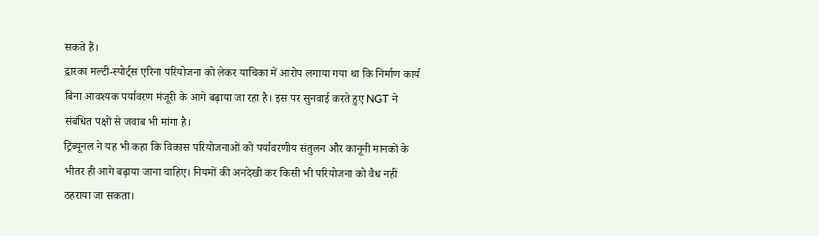सकते हैं।
द्वारका मल्टी-स्पोर्ट्स एरिना परियोजना को लेकर याचिका में आरोप लगाया गया था कि निर्माण कार्य बिना आवश्यक पर्यावरण मंजूरी के आगे बढ़ाया जा रहा है। इस पर सुनवाई करते हुए NGT ने संबंधित पक्षों से जवाब भी मांगा है।
ट्रिब्यूनल ने यह भी कहा कि विकास परियोजनाओं को पर्यावरणीय संतुलन और कानूनी मानकों के भीतर ही आगे बढ़ाया जाना चाहिए। नियमों की अनदेखी कर किसी भी परियोजना को वैध नहीं ठहराया जा सकता।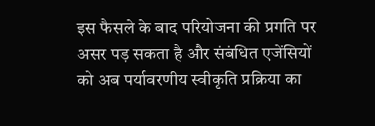इस फैसले के बाद परियोजना की प्रगति पर असर पड़ सकता है और संबंधित एजेंसियों को अब पर्यावरणीय स्वीकृति प्रक्रिया का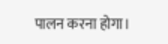पालन करना होगा।